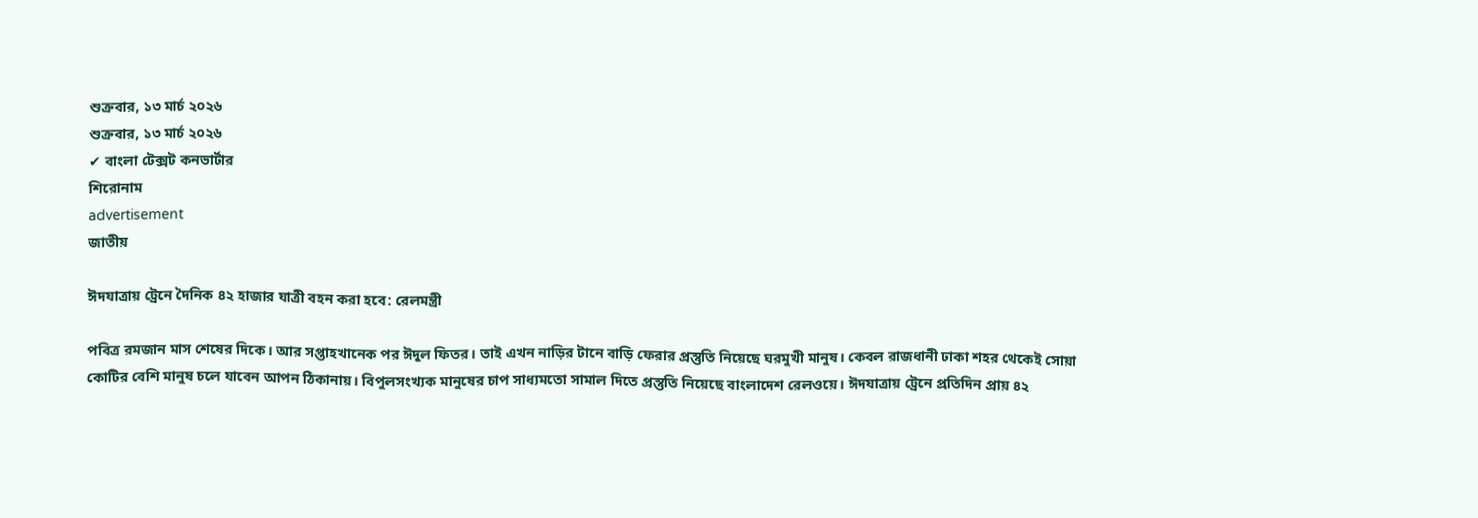শুক্রবার, ১৩ মার্চ ২০২৬
শুক্রবার, ১৩ মার্চ ২০২৬
✔ বাংলা টেক্সট কনভার্টার
শিরোনাম
advertisement
জাতীয়

ঈদযাত্রায় ট্রেনে দৈনিক ৪২ হাজার যাত্রী বহন করা হবে: রেলমন্ত্রী

পবিত্র রমজান মাস শেষের দিকে। আর সপ্তাহখানেক পর ঈদুল ফিতর। তাই এখন নাড়ির টানে বাড়ি ফেরার প্রস্তুতি নিয়েছে ঘরমুখী মানুষ। কেবল রাজধানী ঢাকা শহর থেকেই সোয়া কোটির বেশি মানুষ চলে যাবেন আপন ঠিকানায়। বিপুলসংখ্যক মানুষের চাপ সাধ্যমতো সামাল দিতে প্রস্তুতি নিয়েছে বাংলাদেশ রেলওয়ে। ঈদযাত্রায় ট্রেনে প্রতিদিন প্রায় ৪২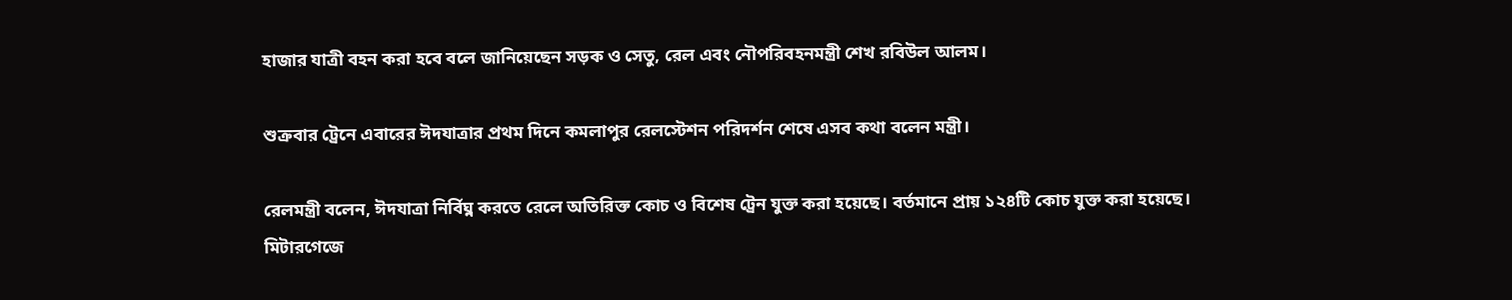হাজার যাত্রী বহন করা হবে বলে জানিয়েছেন সড়ক ও সেতু, রেল এবং নৌপরিবহনমন্ত্রী শেখ রবিউল আলম।

শুক্রবার ট্রেনে এবারের ঈদযাত্রার প্রথম দিনে কমলাপুর রেলস্টেশন পরিদর্শন শেষে এসব কথা বলেন মন্ত্রী।

রেলমন্ত্রী বলেন, ঈদযাত্রা নির্বিঘ্ন করতে রেলে অতিরিক্ত কোচ ও বিশেষ ট্রেন যুক্ত করা হয়েছে। বর্তমানে প্রায় ১২৪টি কোচ যুক্ত করা হয়েছে। মিটারগেজে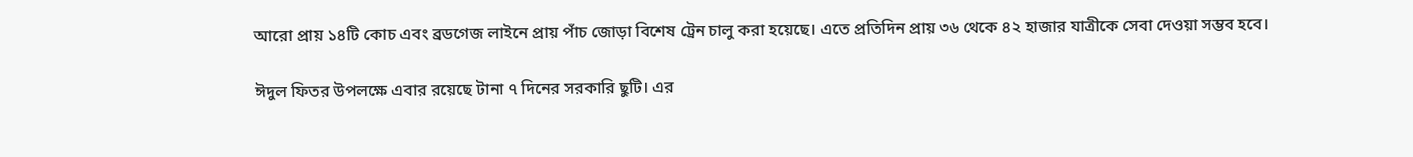আরো প্রায় ১৪টি কোচ এবং ব্রডগেজ লাইনে প্রায় পাঁচ জোড়া বিশেষ ট্রেন চালু করা হয়েছে। এতে প্রতিদিন প্রায় ৩৬ থেকে ৪২ হাজার যাত্রীকে সেবা দেওয়া সম্ভব হবে।

ঈদুল ফিতর উপলক্ষে এবার রয়েছে টানা ৭ দিনের সরকারি ছুটি। এর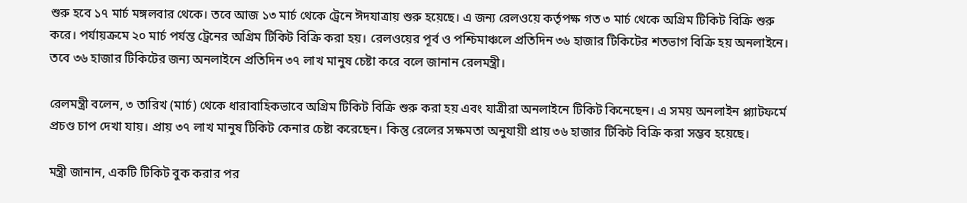শুরু হবে ১৭ মার্চ মঙ্গলবার থেকে। তবে আজ ১৩ মার্চ থেকে ট্রেনে ঈদযাত্রায় শুরু হয়েছে। এ জন্য রেলওয়ে কর্তৃপক্ষ গত ৩ মার্চ থেকে অগ্রিম টিকিট বিক্রি শুরু করে। পর্যায়ক্রমে ২০ মার্চ পর্যন্ত ট্রেনের অগ্রিম টিকিট বিক্রি করা হয়। রেলওয়ের পূর্ব ও পশ্চিমাঞ্চলে প্রতিদিন ৩৬ হাজার টিকিটের শতভাগ বিক্রি হয় অনলাইনে। তবে ৩৬ হাজার টিকিটের জন্য অনলাইনে প্রতিদিন ৩৭ লাখ মানুষ চেষ্টা করে বলে জানান রেলমন্ত্রী।

রেলমন্ত্রী বলেন, ৩ তারিখ (মার্চ) থেকে ধারাবাহিকভাবে অগ্রিম টিকিট বিক্রি শুরু করা হয় এবং যাত্রীরা অনলাইনে টিকিট কিনেছেন। এ সময় অনলাইন প্ল্যাটফর্মে প্রচণ্ড চাপ দেখা যায়। প্রায় ৩৭ লাখ মানুষ টিকিট কেনার চেষ্টা করেছেন। কিন্তু রেলের সক্ষমতা অনুযায়ী প্রায় ৩৬ হাজার টিকিট বিক্রি করা সম্ভব হয়েছে।

মন্ত্রী জানান, একটি টিকিট বুক করার পর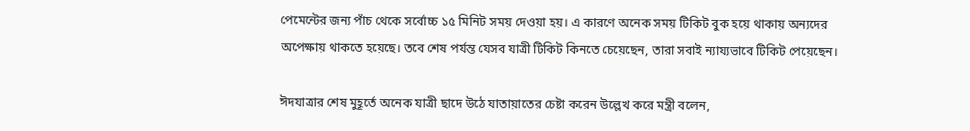পেমেন্টের জন্য পাঁচ থেকে সর্বোচ্চ ১৫ মিনিট সময় দেওয়া হয়। এ কারণে অনেক সময় টিকিট বুক হয়ে থাকায় অন্যদের অপেক্ষায় থাকতে হয়েছে। তবে শেষ পর্যন্ত যেসব যাত্রী টিকিট কিনতে চেয়েছেন, তারা সবাই ন্যায্যভাবে টিকিট পেয়েছেন।

ঈদযাত্রার শেষ মুহূর্তে অনেক যাত্রী ছাদে উঠে যাতায়াতের চেষ্টা করেন উল্লেখ করে মন্ত্রী বলেন,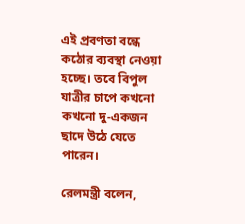এই প্রবণতা বন্ধে কঠোর ব্যবস্থা নেওয়া হচ্ছে। তবে বিপুল যাত্রীর চাপে কখনো কখনো দু-একজন ছাদে উঠে যেতে পারেন।

রেলমন্ত্রী বলেন,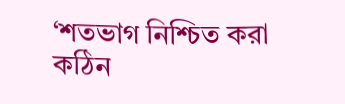‘শতভাগ নিশ্চিত করা কঠিন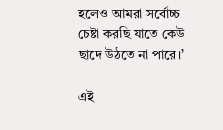হলেও আমরা সর্বোচ্চ চেষ্টা করছি যাতে কেউ ছাদে উঠতে না পারে।’

এই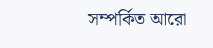সম্পর্কিত আরো